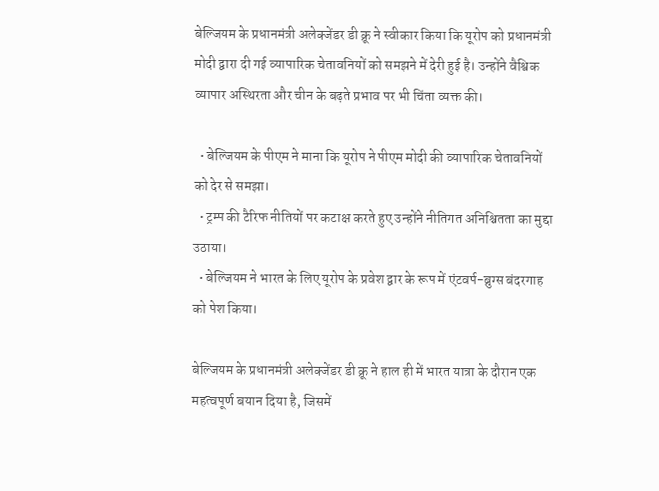बेल्जियम के प्रधानमंत्री अलेक्जेंडर डी क्रू ने स्वीकार किया कि यूरोप को प्रधानमंत्री मोदी द्वारा दी गई व्यापारिक चेतावनियों को समझने में देरी हुई है। उन्होंने वैश्विक व्यापार अस्थिरता और चीन के बढ़ते प्रभाव पर भी चिंता व्यक्त की।

  • बेल्जियम के पीएम ने माना कि यूरोप ने पीएम मोदी की व्यापारिक चेतावनियों को देर से समझा।
  • ट्रम्प की टैरिफ नीतियों पर कटाक्ष करते हुए उन्होंने नीतिगत अनिश्चितता का मुद्दा उठाया।
  • बेल्जियम ने भारत के लिए यूरोप के प्रवेश द्वार के रूप में एंटवर्प-ब्रुग्स बंदरगाह को पेश किया।

बेल्जियम के प्रधानमंत्री अलेक्जेंडर डी क्रू ने हाल ही में भारत यात्रा के दौरान एक महत्वपूर्ण बयान दिया है, जिसमें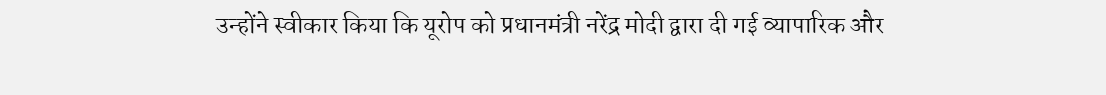उन्होंने स्वीकार किया कि यूरोप को प्रधानमंत्री नरेंद्र मोदी द्वारा दी गई व्यापारिक और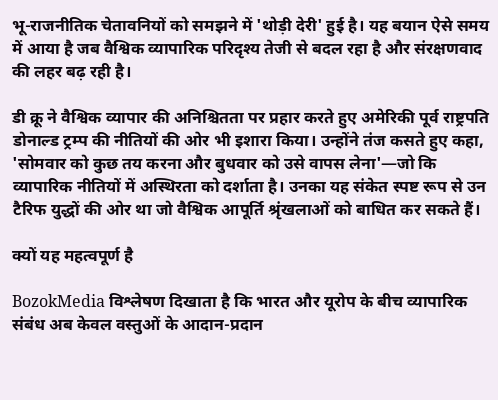भू-राजनीतिक चेतावनियों को समझने में 'थोड़ी देरी' हुई है। यह बयान ऐसे समय में आया है जब वैश्विक व्यापारिक परिदृश्य तेजी से बदल रहा है और संरक्षणवाद की लहर बढ़ रही है।

डी क्रू ने वैश्विक व्यापार की अनिश्चितता पर प्रहार करते हुए अमेरिकी पूर्व राष्ट्रपति डोनाल्ड ट्रम्प की नीतियों की ओर भी इशारा किया। उन्होंने तंज कसते हुए कहा, 'सोमवार को कुछ तय करना और बुधवार को उसे वापस लेना'—जो कि व्यापारिक नीतियों में अस्थिरता को दर्शाता है। उनका यह संकेत स्पष्ट रूप से उन टैरिफ युद्धों की ओर था जो वैश्विक आपूर्ति श्रृंखलाओं को बाधित कर सकते हैं।

क्यों यह महत्वपूर्ण है

BozokMedia विश्लेषण दिखाता है कि भारत और यूरोप के बीच व्यापारिक संबंध अब केवल वस्तुओं के आदान-प्रदान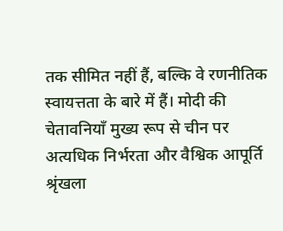तक सीमित नहीं हैं, बल्कि वे रणनीतिक स्वायत्तता के बारे में हैं। मोदी की चेतावनियाँ मुख्य रूप से चीन पर अत्यधिक निर्भरता और वैश्विक आपूर्ति श्रृंखला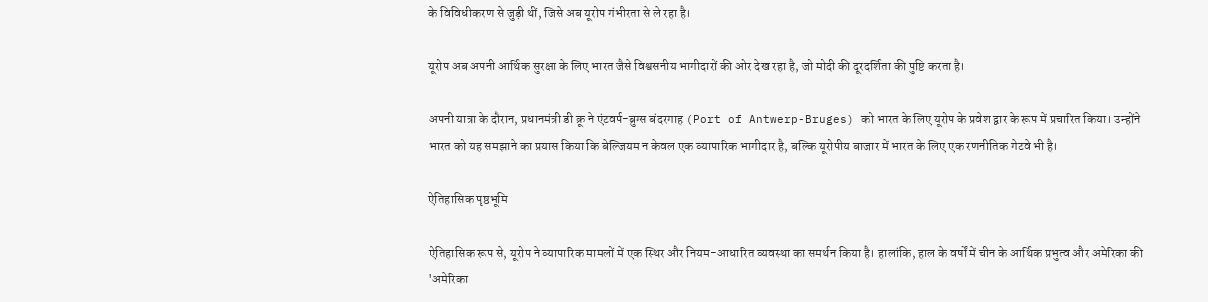के विविधीकरण से जुड़ी थीं, जिसे अब यूरोप गंभीरता से ले रहा है।

यूरोप अब अपनी आर्थिक सुरक्षा के लिए भारत जैसे विश्वसनीय भागीदारों की ओर देख रहा है, जो मोदी की दूरदर्शिता की पुष्टि करता है।

अपनी यात्रा के दौरान, प्रधानमंत्री डी क्रू ने एंटवर्प-ब्रुग्स बंदरगाह (Port of Antwerp-Bruges) को भारत के लिए यूरोप के प्रवेश द्वार के रूप में प्रचारित किया। उन्होंने भारत को यह समझाने का प्रयास किया कि बेल्जियम न केवल एक व्यापारिक भागीदार है, बल्कि यूरोपीय बाजार में भारत के लिए एक रणनीतिक गेटवे भी है।

ऐतिहासिक पृष्ठभूमि

ऐतिहासिक रूप से, यूरोप ने व्यापारिक मामलों में एक स्थिर और नियम-आधारित व्यवस्था का समर्थन किया है। हालांकि, हाल के वर्षों में चीन के आर्थिक प्रभुत्व और अमेरिका की 'अमेरिका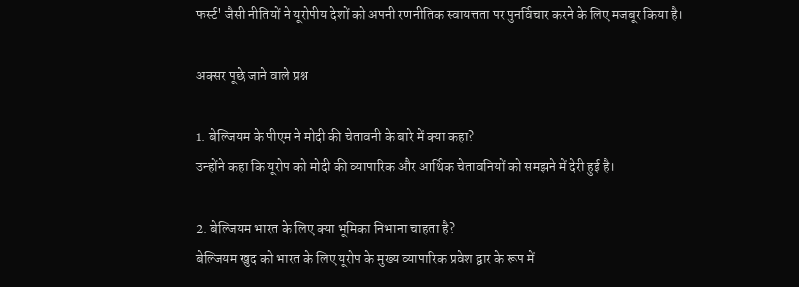फर्स्ट' जैसी नीतियों ने यूरोपीय देशों को अपनी रणनीतिक स्वायत्तता पर पुनर्विचार करने के लिए मजबूर किया है।

अक्सर पूछे जाने वाले प्रश्न

1. बेल्जियम के पीएम ने मोदी की चेतावनी के बारे में क्या कहा?
उन्होंने कहा कि यूरोप को मोदी की व्यापारिक और आर्थिक चेतावनियों को समझने में देरी हुई है।

2. बेल्जियम भारत के लिए क्या भूमिका निभाना चाहता है?
बेल्जियम खुद को भारत के लिए यूरोप के मुख्य व्यापारिक प्रवेश द्वार के रूप में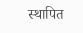स्थापित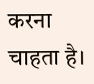करना चाहता है।